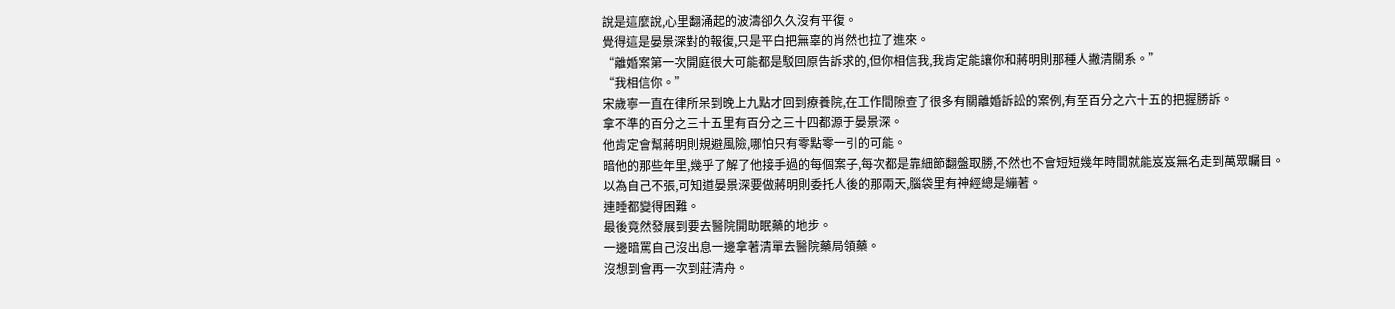說是這麼說,心里翻涌起的波濤卻久久沒有平復。
覺得這是晏景深對的報復,只是平白把無辜的肖然也拉了進來。
“離婚案第一次開庭很大可能都是駁回原告訴求的,但你相信我,我肯定能讓你和蔣明則那種人撇清關系。”
“我相信你。”
宋歲寧一直在律所呆到晚上九點才回到療養院,在工作間隙查了很多有關離婚訴訟的案例,有至百分之六十五的把握勝訴。
拿不準的百分之三十五里有百分之三十四都源于晏景深。
他肯定會幫蔣明則規避風險,哪怕只有零點零一引的可能。
暗他的那些年里,幾乎了解了他接手過的每個案子,每次都是靠細節翻盤取勝,不然也不會短短幾年時間就能岌岌無名走到萬眾矚目。
以為自己不張,可知道晏景深要做蔣明則委托人後的那兩天,腦袋里有神經總是繃著。
連睡都變得困難。
最後竟然發展到要去醫院開助眠藥的地步。
一邊暗罵自己沒出息一邊拿著清單去醫院藥局領藥。
沒想到會再一次到莊清舟。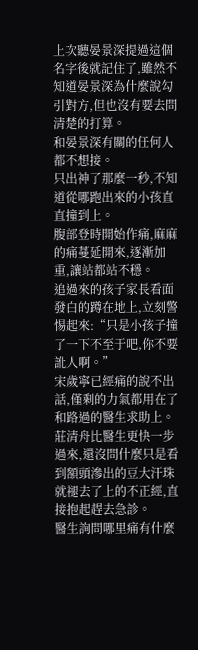上次聽晏景深提過這個名字後就記住了,雖然不知道晏景深為什麼說勾引對方,但也沒有要去問清楚的打算。
和晏景深有關的任何人都不想接。
只出神了那麼一秒,不知道從哪跑出來的小孩直直撞到上。
腹部登時開始作痛,麻麻的痛蔓延開來,逐漸加重,讓站都站不穩。
追過來的孩子家長看面發白的蹲在地上,立刻警惕起來:“只是小孩子撞了一下不至于吧,你不要訛人啊。”
宋歲寧已經痛的說不出話,僅剩的力氣都用在了和路過的醫生求助上。
莊清舟比醫生更快一步過來,還沒問什麼只是看到額頭滲出的豆大汗珠就褪去了上的不正經,直接抱起趕去急診。
醫生詢問哪里痛有什麼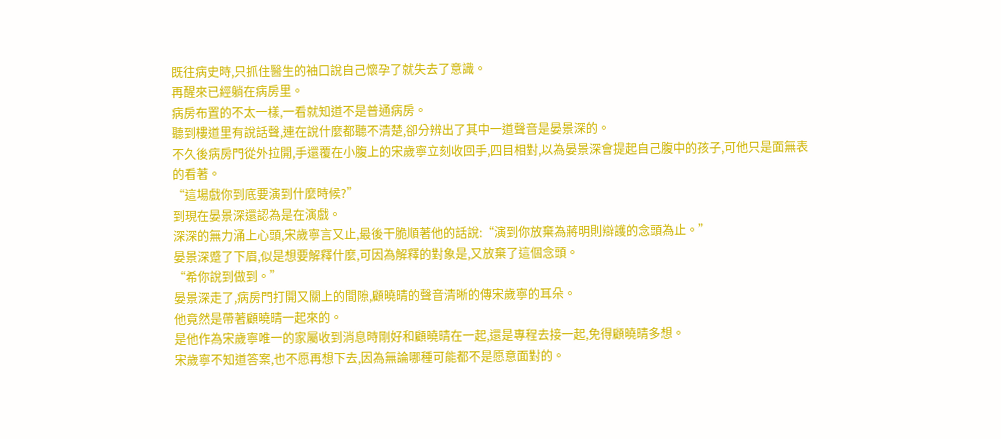既往病史時,只抓住醫生的袖口說自己懷孕了就失去了意識。
再醒來已經躺在病房里。
病房布置的不太一樣,一看就知道不是普通病房。
聽到樓道里有說話聲,連在說什麼都聽不清楚,卻分辨出了其中一道聲音是晏景深的。
不久後病房門從外拉開,手還覆在小腹上的宋歲寧立刻收回手,四目相對,以為晏景深會提起自己腹中的孩子,可他只是面無表的看著。
“這場戲你到底要演到什麼時候?”
到現在晏景深還認為是在演戲。
深深的無力涌上心頭,宋歲寧言又止,最後干脆順著他的話說:“演到你放棄為蔣明則辯護的念頭為止。”
晏景深蹙了下眉,似是想要解釋什麼,可因為解釋的對象是,又放棄了這個念頭。
“希你說到做到。”
晏景深走了,病房門打開又關上的間隙,顧曉晴的聲音清晰的傳宋歲寧的耳朵。
他竟然是帶著顧曉晴一起來的。
是他作為宋歲寧唯一的家屬收到消息時剛好和顧曉晴在一起,還是專程去接一起,免得顧曉晴多想。
宋歲寧不知道答案,也不愿再想下去,因為無論哪種可能都不是愿意面對的。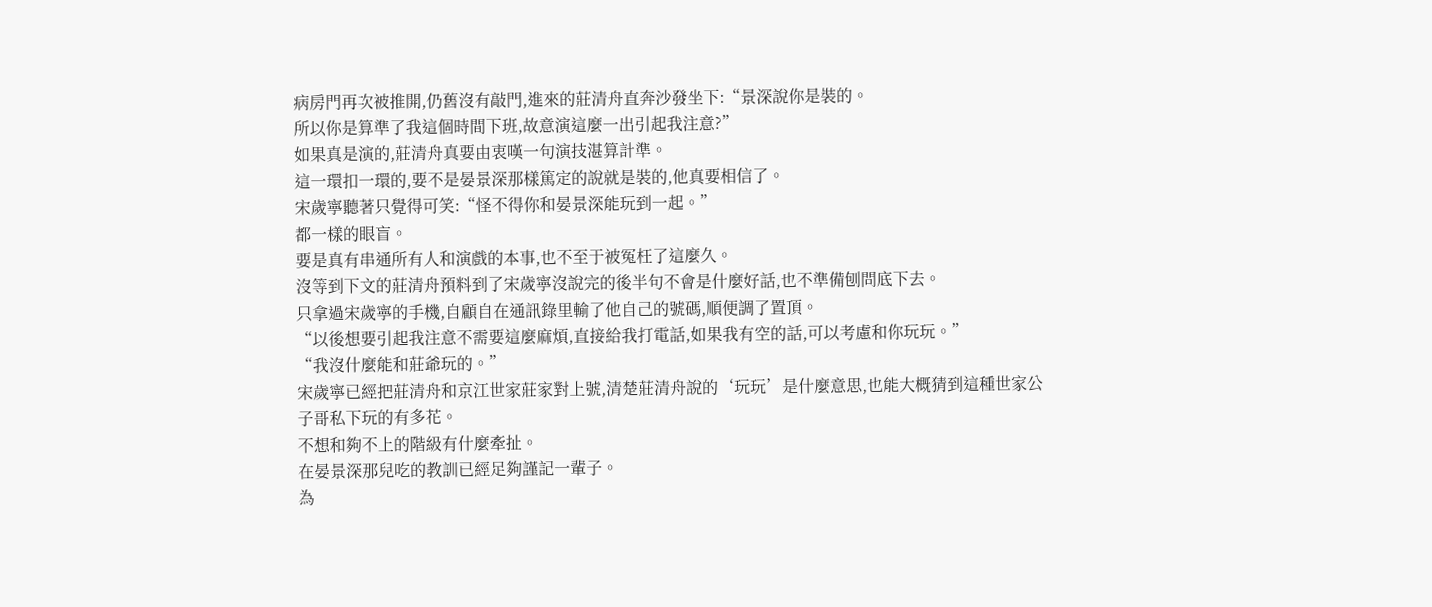病房門再次被推開,仍舊沒有敲門,進來的莊清舟直奔沙發坐下:“景深說你是裝的。
所以你是算準了我這個時間下班,故意演這麼一出引起我注意?”
如果真是演的,莊清舟真要由衷嘆一句演技湛算計準。
這一環扣一環的,要不是晏景深那樣篤定的說就是裝的,他真要相信了。
宋歲寧聽著只覺得可笑:“怪不得你和晏景深能玩到一起。”
都一樣的眼盲。
要是真有串通所有人和演戲的本事,也不至于被冤枉了這麼久。
沒等到下文的莊清舟預料到了宋歲寧沒說完的後半句不會是什麼好話,也不準備刨問底下去。
只拿過宋歲寧的手機,自顧自在通訊錄里輸了他自己的號碼,順便調了置頂。
“以後想要引起我注意不需要這麼麻煩,直接給我打電話,如果我有空的話,可以考慮和你玩玩。”
“我沒什麼能和莊爺玩的。”
宋歲寧已經把莊清舟和京江世家莊家對上號,清楚莊清舟說的‘玩玩’是什麼意思,也能大概猜到這種世家公子哥私下玩的有多花。
不想和夠不上的階級有什麼牽扯。
在晏景深那兒吃的教訓已經足夠謹記一輩子。
為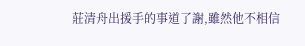莊清舟出援手的事道了謝,雖然他不相信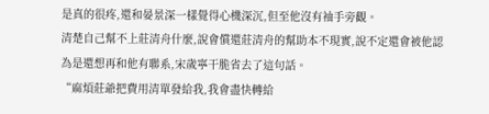是真的很疼,還和晏景深一樣覺得心機深沉,但至他沒有袖手旁觀。
清楚自己幫不上莊清舟什麼,說會償還莊清舟的幫助本不現實,說不定還會被他認為是還想再和他有聯系,宋歲寧干脆省去了這句話。
“麻煩莊爺把費用清單發給我,我會盡快轉給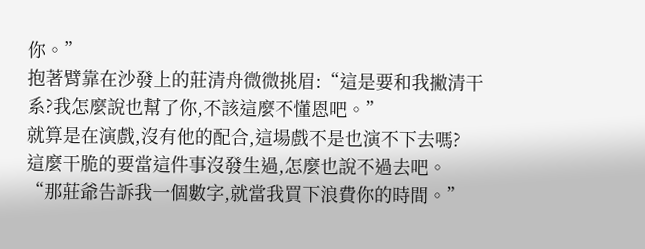你。”
抱著臂靠在沙發上的莊清舟微微挑眉:“這是要和我撇清干系?我怎麼說也幫了你,不該這麼不懂恩吧。”
就算是在演戲,沒有他的配合,這場戲不是也演不下去嗎?
這麼干脆的要當這件事沒發生過,怎麼也說不過去吧。
“那莊爺告訴我一個數字,就當我買下浪費你的時間。”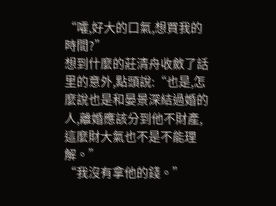“嚯,好大的口氣,想買我的時間?”
想到什麼的莊清舟收斂了話里的意外,點頭說:“也是,怎麼說也是和晏景深結過婚的人,離婚應該分到他不財產,這麼財大氣也不是不能理解。”
“我沒有拿他的錢。”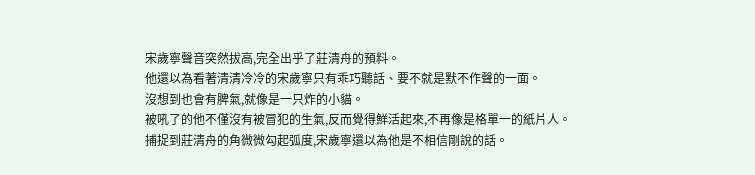宋歲寧聲音突然拔高,完全出乎了莊清舟的預料。
他還以為看著清清冷冷的宋歲寧只有乖巧聽話、要不就是默不作聲的一面。
沒想到也會有脾氣,就像是一只炸的小貓。
被吼了的他不僅沒有被冒犯的生氣,反而覺得鮮活起來,不再像是格單一的紙片人。
捕捉到莊清舟的角微微勾起弧度,宋歲寧還以為他是不相信剛說的話。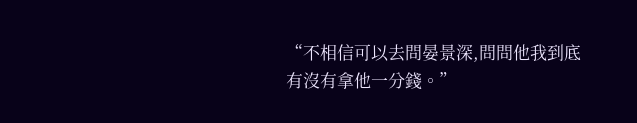“不相信可以去問晏景深,問問他我到底有沒有拿他一分錢。”